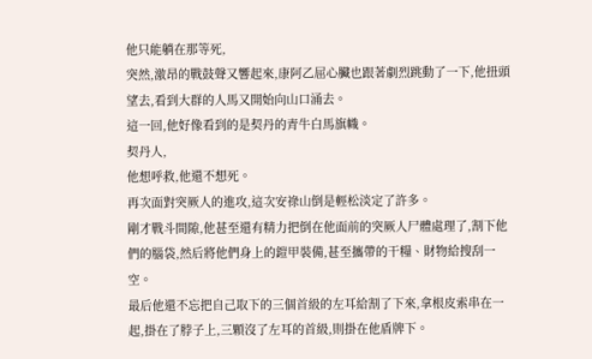他只能躺在那等死,
突然,激昂的戰鼓聲又響起來,康阿乙屈心臟也跟著劇烈跳動了一下,他扭頭望去,看到大群的人馬又開始向山口涌去。
這一回,他好像看到的是契丹的青牛白馬旗幟。
契丹人,
他想呼救,他還不想死。
再次面對突厥人的進攻,這次安祿山倒是輕松淡定了許多。
剛才戰斗間隙,他甚至還有精力把倒在他面前的突厥人尸體處理了,割下他們的腦袋,然后將他們身上的鎧甲裝備,甚至攜帶的干糧、財物給搜刮一空。
最后他還不忘把自己取下的三個首級的左耳給割了下來,拿根皮索串在一起,掛在了脖子上,三顆沒了左耳的首級,則掛在他盾牌下。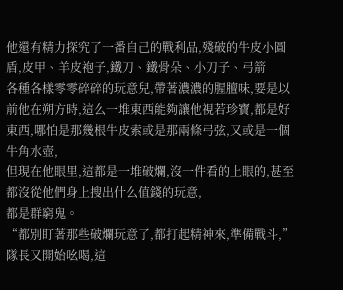他還有精力探究了一番自己的戰利品,殘破的牛皮小圓盾,皮甲、羊皮袍子,鐵刀、鐵骨朵、小刀子、弓箭
各種各樣零零碎碎的玩意兒,帶著濃濃的腥膻味,要是以前他在朔方時,這么一堆東西能夠讓他視若珍寶,都是好東西,哪怕是那幾根牛皮索或是那兩條弓弦,又或是一個牛角水壺,
但現在他眼里,這都是一堆破爛,沒一件看的上眼的,甚至都沒從他們身上搜出什么值錢的玩意,
都是群窮鬼。
“都別盯著那些破爛玩意了,都打起精神來,準備戰斗,”
隊長又開始吆喝,這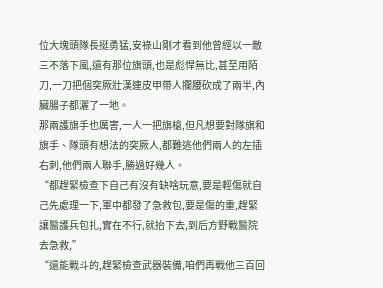位大塊頭隊長挺勇猛,安祿山剛才看到他曾經以一敵三不落下風,還有那位旗頭,也是彪悍無比,甚至用陌刀,一刀把個突厥壯漢連皮甲帶人攔腰砍成了兩半,內臟腸子都灑了一地。
那兩護旗手也厲害,一人一把旗槍,但凡想要對隊旗和旗手、隊頭有想法的突厥人,都難逃他們兩人的左插右刺,他們兩人聯手,勝過好幾人。
“都趕緊檢查下自己有沒有缺啥玩意,要是輕傷就自己先處理一下,軍中都發了急救包,要是傷的重,趕緊讓醫護兵包扎,實在不行,就抬下去,到后方野戰醫院去急救,”
“還能戰斗的,趕緊檢查武器裝備,咱們再戰他三百回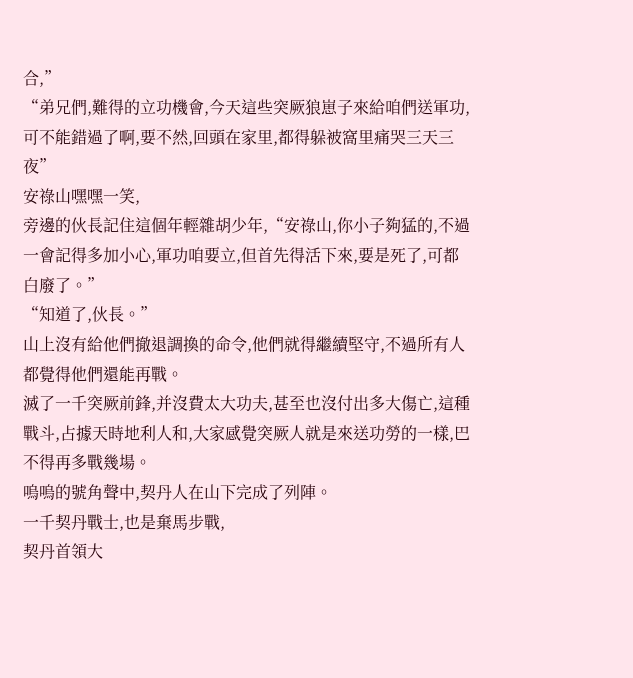合,”
“弟兄們,難得的立功機會,今天這些突厥狼崽子來給咱們送軍功,可不能錯過了啊,要不然,回頭在家里,都得躲被窩里痛哭三天三夜”
安祿山嘿嘿一笑,
旁邊的伙長記住這個年輕雜胡少年,“安祿山,你小子夠猛的,不過一會記得多加小心,軍功咱要立,但首先得活下來,要是死了,可都白廢了。”
“知道了,伙長。”
山上沒有給他們撤退調換的命令,他們就得繼續堅守,不過所有人都覺得他們還能再戰。
滅了一千突厥前鋒,并沒費太大功夫,甚至也沒付出多大傷亡,這種戰斗,占據天時地利人和,大家感覺突厥人就是來送功勞的一樣,巴不得再多戰幾場。
嗚嗚的號角聲中,契丹人在山下完成了列陣。
一千契丹戰士,也是棄馬步戰,
契丹首領大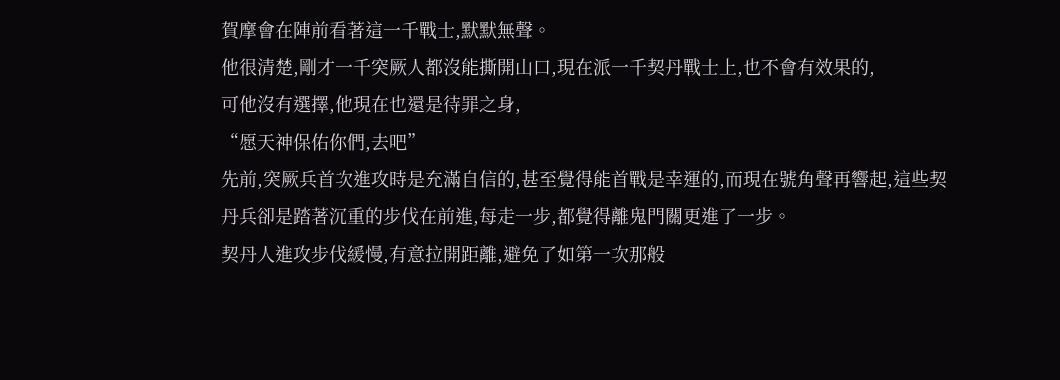賀摩會在陣前看著這一千戰士,默默無聲。
他很清楚,剛才一千突厥人都沒能撕開山口,現在派一千契丹戰士上,也不會有效果的,
可他沒有選擇,他現在也還是待罪之身,
“愿天神保佑你們,去吧”
先前,突厥兵首次進攻時是充滿自信的,甚至覺得能首戰是幸運的,而現在號角聲再響起,這些契丹兵卻是踏著沉重的步伐在前進,每走一步,都覺得離鬼門關更進了一步。
契丹人進攻步伐緩慢,有意拉開距離,避免了如第一次那般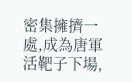密集擁擠一處,成為唐軍活靶子下場,